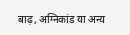बाढ़, अग्निकांड या अन्य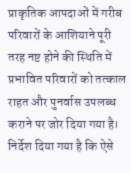प्राकृतिक आपदाओं में गरीब परिवारों के आशियाने पूरी तरह नष्ट होने की स्थिति में प्रभावित परिवारों को तत्काल राहत और पुनर्वास उपलब्ध कराने पर जोर दिया गया है। निर्देश दिया गया है कि ऐसे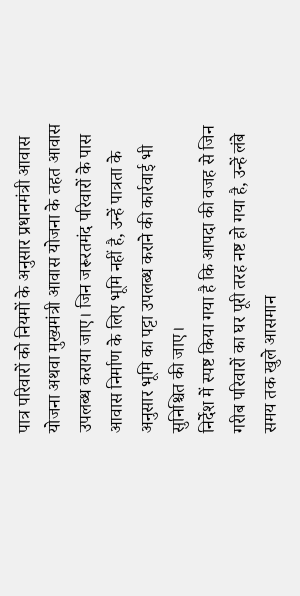पात्र परिवारों को नियमों के अनुसार प्रधानमंत्री आवास योजना अथवा मुख्यमंत्री आवास योजना के तहत आवास उपलब्ध कराया जाए। जिन जरूरतमंद परिवारों के पास आवास निर्माण के लिए भूमि नहीं है, उन्हें पात्रता के अनुसार भूमि का पट्टा उपलब्ध कराने की कार्रवाई भी सुनिश्चित की जाए।
निर्देश में स्पष्ट किया गया है कि आपदा की वजह से जिन गरीब परिवारों का घर पूरी तरह नष्ट हो गया है, उन्हें लंबे समय तक खुले आसमान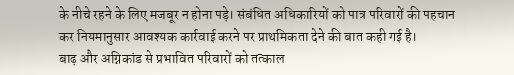के नीचे रहने के लिए मजबूर न होना पड़े। संबंधित अधिकारियों को पात्र परिवारों की पहचान कर नियमानुसार आवश्यक कार्रवाई करने पर प्राथमिकता देने की बात कही गई है।
बाढ़ और अग्निकांड से प्रभावित परिवारों को तत्काल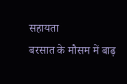सहायता
बरसात के मौसम में बाढ़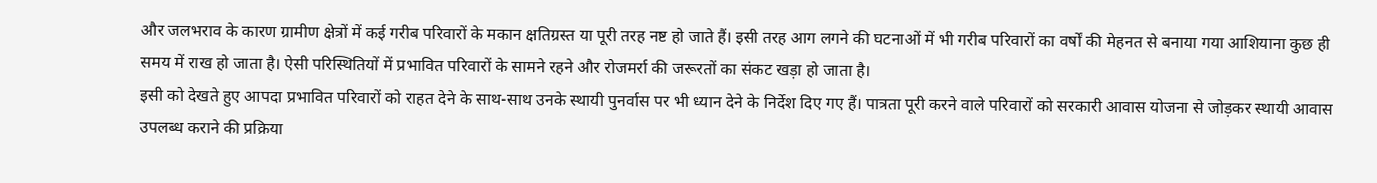और जलभराव के कारण ग्रामीण क्षेत्रों में कई गरीब परिवारों के मकान क्षतिग्रस्त या पूरी तरह नष्ट हो जाते हैं। इसी तरह आग लगने की घटनाओं में भी गरीब परिवारों का वर्षों की मेहनत से बनाया गया आशियाना कुछ ही समय में राख हो जाता है। ऐसी परिस्थितियों में प्रभावित परिवारों के सामने रहने और रोजमर्रा की जरूरतों का संकट खड़ा हो जाता है।
इसी को देखते हुए आपदा प्रभावित परिवारों को राहत देने के साथ-साथ उनके स्थायी पुनर्वास पर भी ध्यान देने के निर्देश दिए गए हैं। पात्रता पूरी करने वाले परिवारों को सरकारी आवास योजना से जोड़कर स्थायी आवास उपलब्ध कराने की प्रक्रिया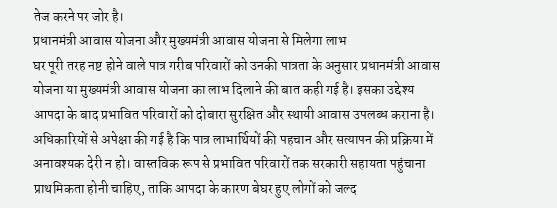तेज करने पर जोर है।
प्रधानमंत्री आवास योजना और मुख्यमंत्री आवास योजना से मिलेगा लाभ
घर पूरी तरह नष्ट होने वाले पात्र गरीब परिवारों को उनकी पात्रता के अनुसार प्रधानमंत्री आवास योजना या मुख्यमंत्री आवास योजना का लाभ दिलाने की बात कही गई है। इसका उद्देश्य आपदा के बाद प्रभावित परिवारों को दोबारा सुरक्षित और स्थायी आवास उपलब्ध कराना है।
अधिकारियों से अपेक्षा की गई है कि पात्र लाभार्थियों की पहचान और सत्यापन की प्रक्रिया में अनावश्यक देरी न हो। वास्तविक रूप से प्रभावित परिवारों तक सरकारी सहायता पहुंचाना प्राथमिकता होनी चाहिए, ताकि आपदा के कारण बेघर हुए लोगों को जल्द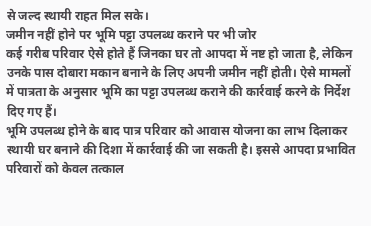से जल्द स्थायी राहत मिल सके।
जमीन नहीं होने पर भूमि पट्टा उपलब्ध कराने पर भी जोर
कई गरीब परिवार ऐसे होते हैं जिनका घर तो आपदा में नष्ट हो जाता है, लेकिन उनके पास दोबारा मकान बनाने के लिए अपनी जमीन नहीं होती। ऐसे मामलों में पात्रता के अनुसार भूमि का पट्टा उपलब्ध कराने की कार्रवाई करने के निर्देश दिए गए हैं।
भूमि उपलब्ध होने के बाद पात्र परिवार को आवास योजना का लाभ दिलाकर स्थायी घर बनाने की दिशा में कार्रवाई की जा सकती है। इससे आपदा प्रभावित परिवारों को केवल तत्काल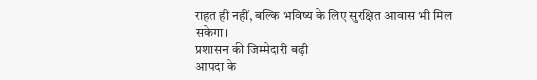राहत ही नहीं, बल्कि भविष्य के लिए सुरक्षित आवास भी मिल सकेगा।
प्रशासन की जिम्मेदारी बढ़ी
आपदा के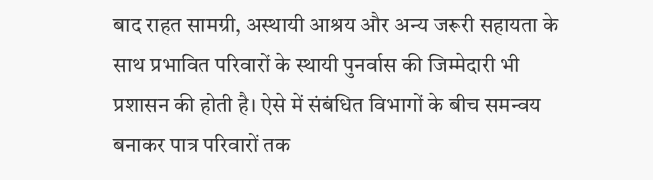बाद राहत सामग्री, अस्थायी आश्रय और अन्य जरूरी सहायता के साथ प्रभावित परिवारों के स्थायी पुनर्वास की जिम्मेदारी भी प्रशासन की होती है। ऐसे में संबंधित विभागों के बीच समन्वय बनाकर पात्र परिवारों तक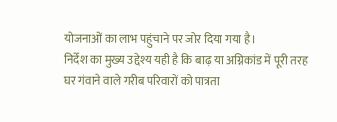योजनाओं का लाभ पहुंचाने पर जोर दिया गया है।
निर्देश का मुख्य उद्देश्य यही है कि बाढ़ या अग्निकांड में पूरी तरह घर गंवाने वाले गरीब परिवारों को पात्रता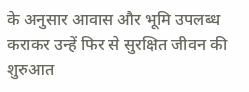के अनुसार आवास और भूमि उपलब्ध कराकर उन्हें फिर से सुरक्षित जीवन की शुरुआत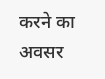करने का अवसर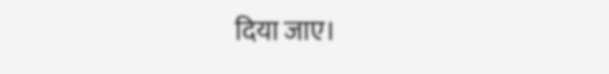दिया जाए।